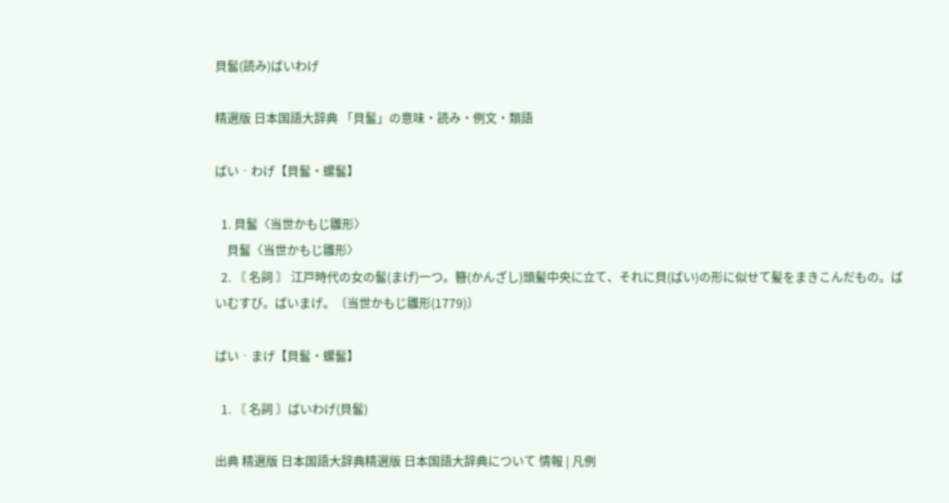貝髷(読み)ばいわげ

精選版 日本国語大辞典 「貝髷」の意味・読み・例文・類語

ばい‐わげ【貝髷・螺髷】

  1. 貝髷〈当世かもじ雛形〉
    貝髷〈当世かもじ雛形〉
  2. 〘 名詞 〙 江戸時代の女の髷(まげ)一つ。簪(かんざし)頭髪中央に立て、それに貝(ばい)の形に似せて髪をまきこんだもの。ばいむすび。ばいまげ。〔当世かもじ雛形(1779)〕

ばい‐まげ【貝髷・螺髷】

  1. 〘 名詞 〙ばいわげ(貝髷)

出典 精選版 日本国語大辞典精選版 日本国語大辞典について 情報 | 凡例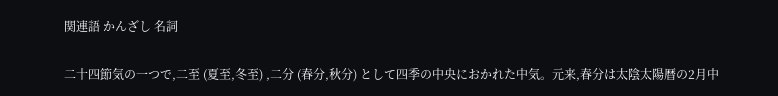関連語 かんざし 名詞

二十四節気の一つで,二至 (夏至,冬至) ,二分 (春分,秋分) として四季の中央におかれた中気。元来,春分は太陰太陽暦の2月中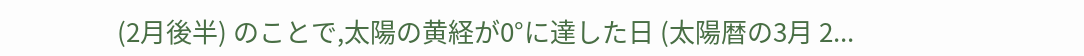(2月後半) のことで,太陽の黄経が0°に達した日 (太陽暦の3月 2...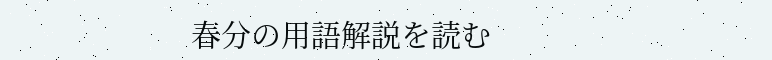春分の用語解説を読む